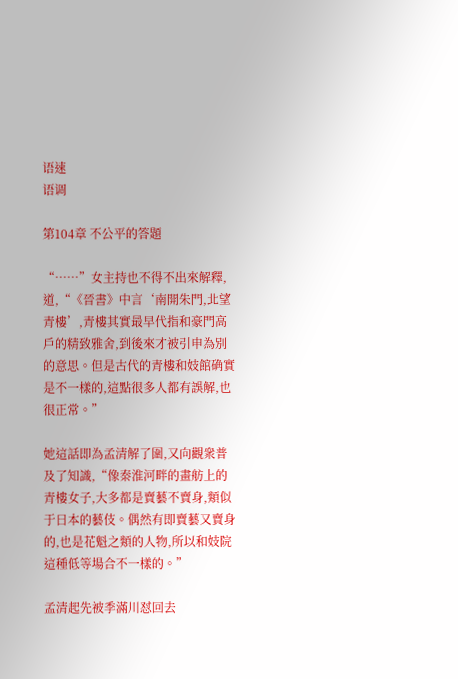语速
语调

第104章 不公平的答題

“……”女主持也不得不出來解釋,道,“《晉書》中言‘南開朱門,北望青樓’,青樓其實最早代指和豪門高戶的精致雅舍,到後來才被引申為別的意思。但是古代的青樓和妓館确實是不一樣的,這點很多人都有誤解,也很正常。”

她這話即為孟清解了圍,又向觀衆普及了知識,“像秦淮河畔的畫舫上的青樓女子,大多都是賣藝不賣身,類似于日本的藝伎。偶然有即賣藝又賣身的,也是花魁之類的人物,所以和妓院這種低等場合不一樣的。”

孟清起先被季滿川怼回去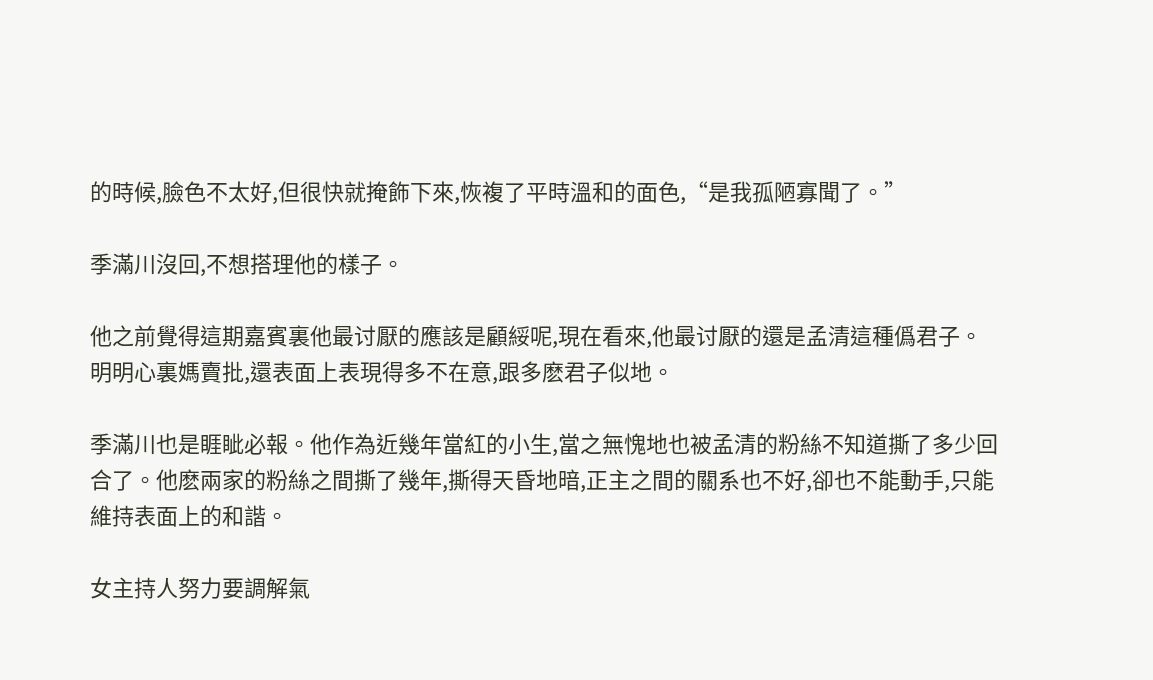的時候,臉色不太好,但很快就掩飾下來,恢複了平時溫和的面色,“是我孤陋寡聞了。”

季滿川沒回,不想搭理他的樣子。

他之前覺得這期嘉賓裏他最讨厭的應該是顧綏呢,現在看來,他最讨厭的還是孟清這種僞君子。明明心裏媽賣批,還表面上表現得多不在意,跟多麽君子似地。

季滿川也是睚眦必報。他作為近幾年當紅的小生,當之無愧地也被孟清的粉絲不知道撕了多少回合了。他麽兩家的粉絲之間撕了幾年,撕得天昏地暗,正主之間的關系也不好,卻也不能動手,只能維持表面上的和諧。

女主持人努力要調解氣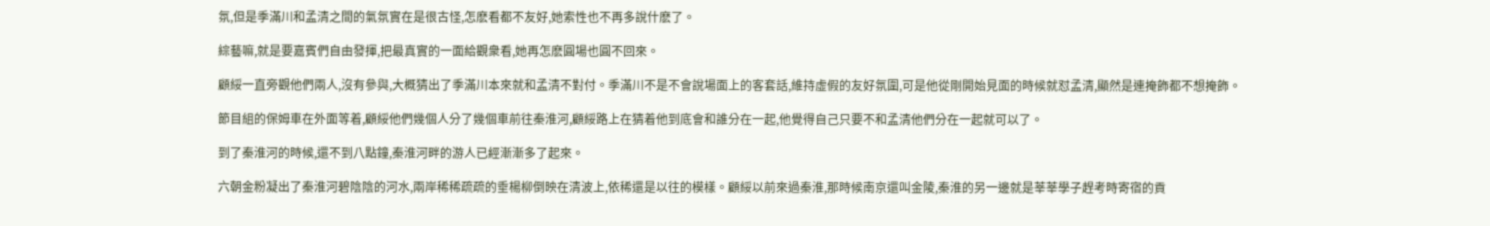氛,但是季滿川和孟清之間的氣氛實在是很古怪,怎麽看都不友好,她索性也不再多說什麽了。

綜藝嘛,就是要嘉賓們自由發揮,把最真實的一面給觀衆看,她再怎麽圓場也圓不回來。

顧綏一直旁觀他們兩人,沒有參與,大概猜出了季滿川本來就和孟清不對付。季滿川不是不會說場面上的客套話,維持虛假的友好氛圍,可是他從剛開始見面的時候就怼孟清,顯然是連掩飾都不想掩飾。

節目組的保姆車在外面等着,顧綏他們幾個人分了幾個車前往秦淮河,顧綏路上在猜着他到底會和誰分在一起,他覺得自己只要不和孟清他們分在一起就可以了。

到了秦淮河的時候,還不到八點鐘,秦淮河畔的游人已經漸漸多了起來。

六朝金粉凝出了秦淮河碧陰陰的河水,兩岸稀稀疏疏的垂楊柳倒映在清波上,依稀還是以往的模樣。顧綏以前來過秦淮,那時候南京還叫金陵,秦淮的另一邊就是莘莘學子趕考時寄宿的貢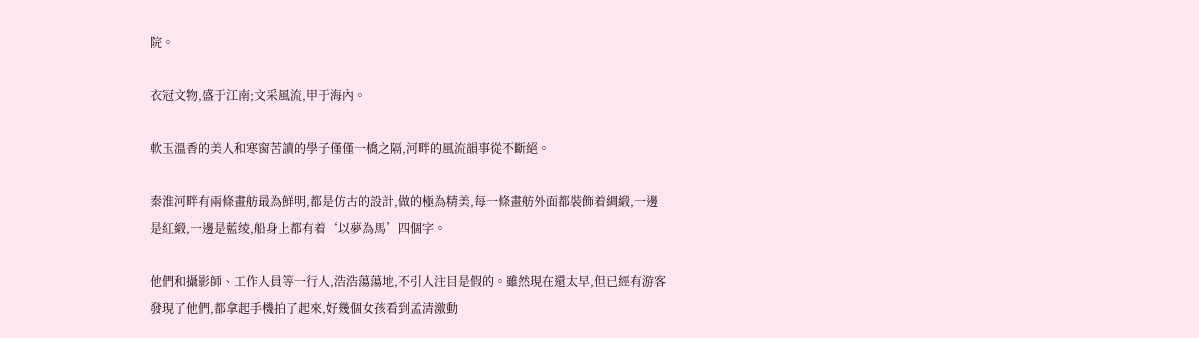院。

衣冠文物,盛于江南;文采風流,甲于海內。

軟玉溫香的美人和寒窗苦讀的學子僅僅一橋之隔,河畔的風流韻事從不斷絕。

秦淮河畔有兩條畫舫最為鮮明,都是仿古的設計,做的極為精美,每一條畫舫外面都裝飾着綢緞,一邊是紅緞,一邊是藍绫,船身上都有着‘以夢為馬’四個字。

他們和攝影師、工作人員等一行人,浩浩蕩蕩地,不引人注目是假的。雖然現在還太早,但已經有游客發現了他們,都拿起手機拍了起來,好幾個女孩看到孟清激動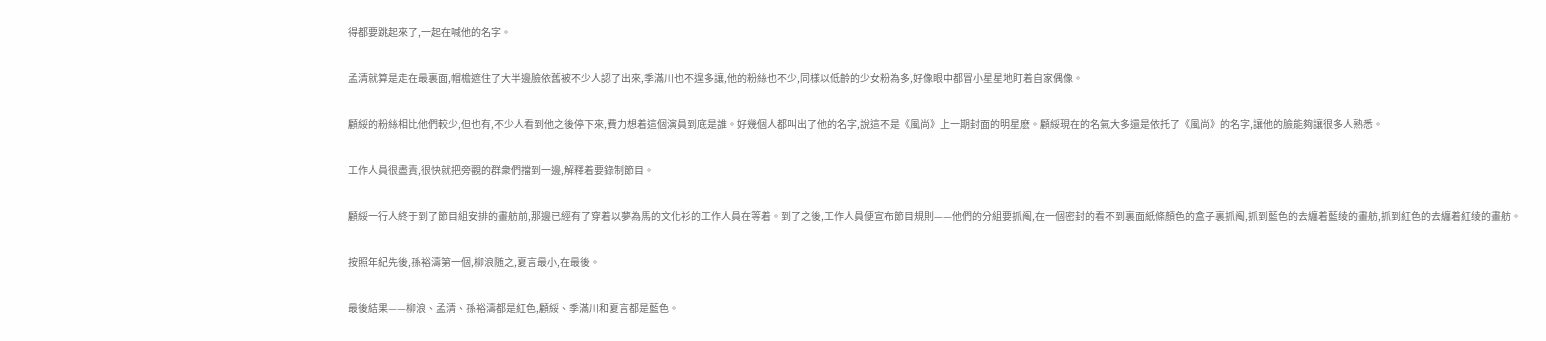得都要跳起來了,一起在喊他的名字。

孟清就算是走在最裏面,帽檐遮住了大半邊臉依舊被不少人認了出來,季滿川也不遑多讓,他的粉絲也不少,同樣以低齡的少女粉為多,好像眼中都冒小星星地盯着自家偶像。

顧綏的粉絲相比他們較少,但也有,不少人看到他之後停下來,費力想着這個演員到底是誰。好幾個人都叫出了他的名字,說這不是《風尚》上一期封面的明星麽。顧綏現在的名氣大多還是依托了《風尚》的名字,讓他的臉能夠讓很多人熟悉。

工作人員很盡責,很快就把旁觀的群衆們擋到一邊,解釋着要錄制節目。

顧綏一行人終于到了節目組安排的畫舫前,那邊已經有了穿着以夢為馬的文化衫的工作人員在等着。到了之後,工作人員便宣布節目規則——他們的分組要抓阄,在一個密封的看不到裏面紙條顏色的盒子裏抓阄,抓到藍色的去纏着藍绫的畫舫,抓到紅色的去纏着紅绫的畫舫。

按照年紀先後,孫裕濤第一個,柳浪随之,夏言最小,在最後。

最後結果——柳浪、孟清、孫裕濤都是紅色,顧綏、季滿川和夏言都是藍色。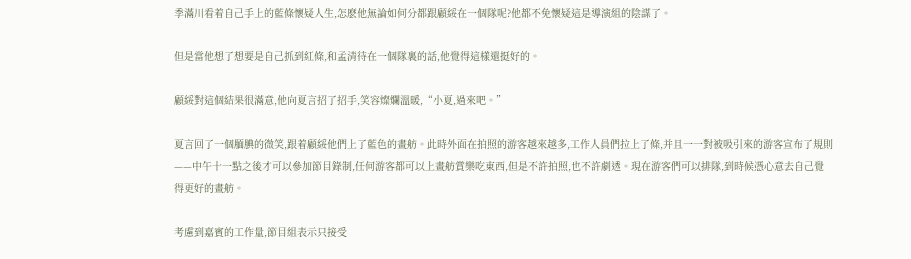季滿川看着自己手上的藍條懷疑人生,怎麽他無論如何分都跟顧綏在一個隊呢?他都不免懷疑這是導演組的陰謀了。

但是當他想了想要是自己抓到紅條,和孟清待在一個隊裏的話,他覺得這樣還挺好的。

顧綏對這個結果很滿意,他向夏言招了招手,笑容燦爛溫暖,“小夏,過來吧。”

夏言回了一個腼腆的微笑,跟着顧綏他們上了藍色的畫舫。此時外面在拍照的游客越來越多,工作人員們拉上了條,并且一一對被吸引來的游客宣布了規則——中午十一點之後才可以參加節目錄制,任何游客都可以上畫舫賞樂吃東西,但是不許拍照,也不許劇透。現在游客們可以排隊,到時候憑心意去自己覺得更好的畫舫。

考慮到嘉賓的工作量,節目組表示只接受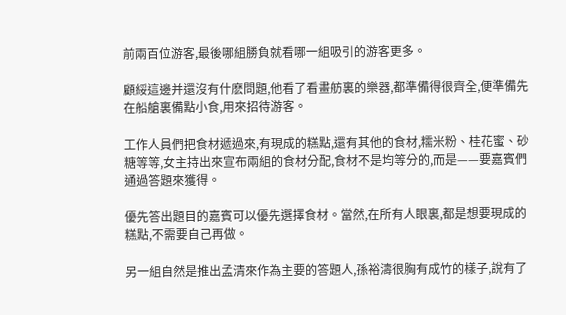前兩百位游客,最後哪組勝負就看哪一組吸引的游客更多。

顧綏這邊并還沒有什麽問題,他看了看畫舫裏的樂器,都準備得很齊全,便準備先在船艙裏備點小食,用來招待游客。

工作人員們把食材遞過來,有現成的糕點,還有其他的食材,糯米粉、桂花蜜、砂糖等等,女主持出來宣布兩組的食材分配,食材不是均等分的,而是——要嘉賓們通過答題來獲得。

優先答出題目的嘉賓可以優先選擇食材。當然,在所有人眼裏,都是想要現成的糕點,不需要自己再做。

另一組自然是推出孟清來作為主要的答題人,孫裕濤很胸有成竹的樣子,說有了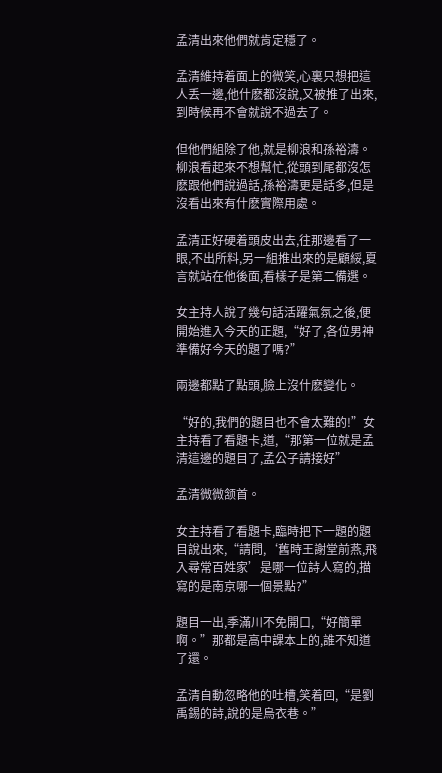孟清出來他們就肯定穩了。

孟清維持着面上的微笑,心裏只想把這人丢一邊,他什麽都沒說,又被推了出來,到時候再不會就說不過去了。

但他們組除了他,就是柳浪和孫裕濤。柳浪看起來不想幫忙,從頭到尾都沒怎麽跟他們說過話,孫裕濤更是話多,但是沒看出來有什麽實際用處。

孟清正好硬着頭皮出去,往那邊看了一眼,不出所料,另一組推出來的是顧綏,夏言就站在他後面,看樣子是第二備選。

女主持人說了幾句話活躍氣氛之後,便開始進入今天的正題,“好了,各位男神準備好今天的題了嗎?”

兩邊都點了點頭,臉上沒什麽變化。

“好的,我們的題目也不會太難的!”女主持看了看題卡,道,“那第一位就是孟清這邊的題目了,孟公子請接好”

孟清微微颔首。

女主持看了看題卡,臨時把下一題的題目說出來,“請問,‘舊時王謝堂前燕,飛入尋常百姓家’是哪一位詩人寫的,描寫的是南京哪一個景點?”

題目一出,季滿川不免開口,“好簡單啊。”那都是高中課本上的,誰不知道了還。

孟清自動忽略他的吐槽,笑着回,“是劉禹錫的詩,說的是烏衣巷。”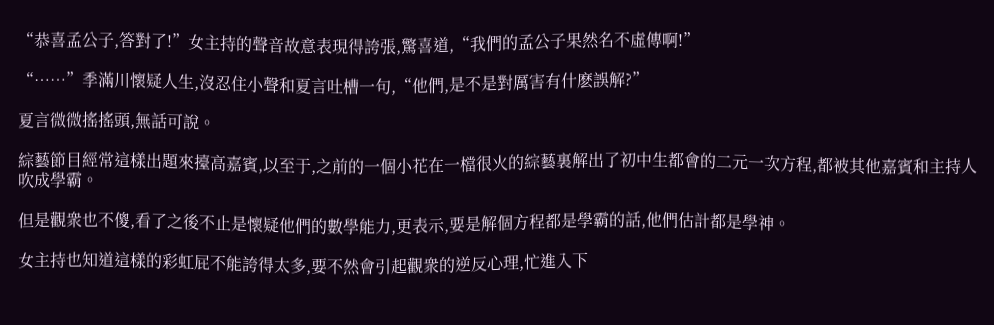“恭喜孟公子,答對了!”女主持的聲音故意表現得誇張,驚喜道,“我們的孟公子果然名不虛傳啊!”

“……”季滿川懷疑人生,沒忍住小聲和夏言吐槽一句,“他們,是不是對厲害有什麽誤解?”

夏言微微搖搖頭,無話可說。

綜藝節目經常這樣出題來擡高嘉賓,以至于,之前的一個小花在一檔很火的綜藝裏解出了初中生都會的二元一次方程,都被其他嘉賓和主持人吹成學霸。

但是觀衆也不傻,看了之後不止是懷疑他們的數學能力,更表示,要是解個方程都是學霸的話,他們估計都是學神。

女主持也知道這樣的彩虹屁不能誇得太多,要不然會引起觀衆的逆反心理,忙進入下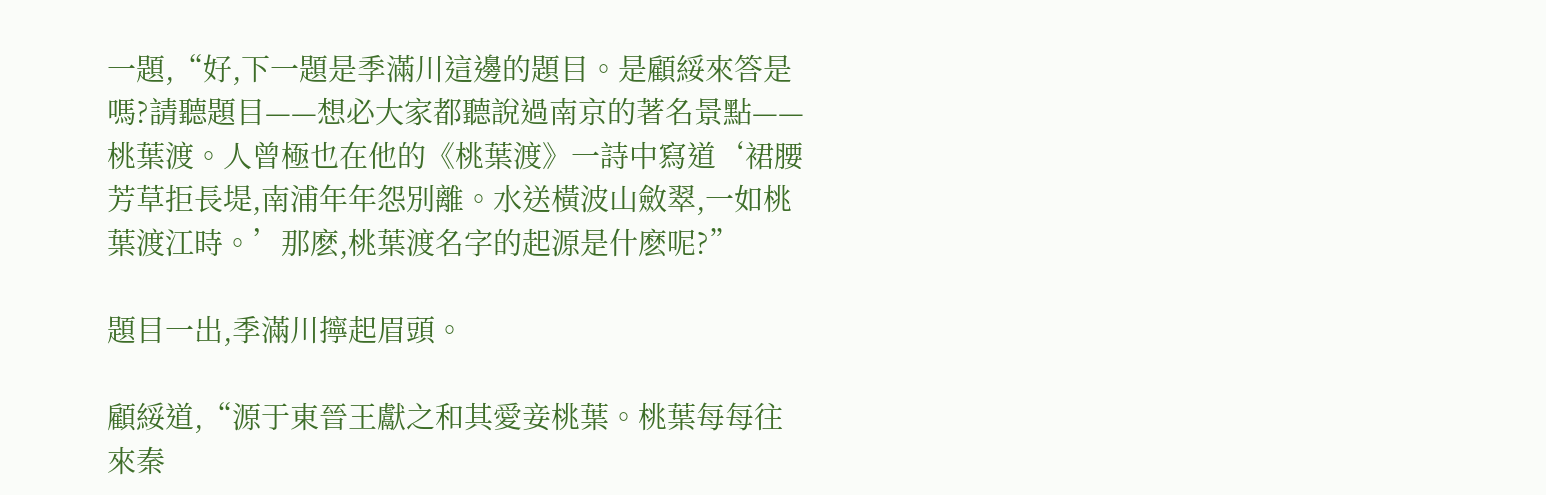一題,“好,下一題是季滿川這邊的題目。是顧綏來答是嗎?請聽題目——想必大家都聽說過南京的著名景點——桃葉渡。人曾極也在他的《桃葉渡》一詩中寫道‘裙腰芳草拒長堤,南浦年年怨別離。水送橫波山斂翠,一如桃葉渡江時。’那麽,桃葉渡名字的起源是什麽呢?”

題目一出,季滿川擰起眉頭。

顧綏道,“源于東晉王獻之和其愛妾桃葉。桃葉每每往來秦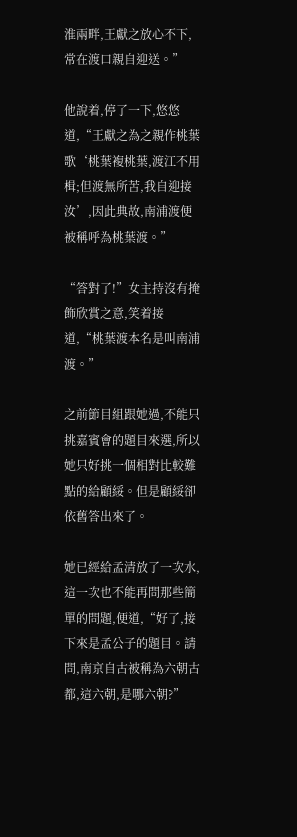淮兩畔,王獻之放心不下,常在渡口親自迎送。”

他說着,停了一下,悠悠道,“王獻之為之親作桃葉歌‘桃葉複桃葉,渡江不用楫;但渡無所苦,我自迎接汝’,因此典故,南浦渡便被稱呼為桃葉渡。”

“答對了!”女主持沒有掩飾欣賞之意,笑着接道,“桃葉渡本名是叫南浦渡。”

之前節目組跟她過,不能只挑嘉賓會的題目來選,所以她只好挑一個相對比較難點的給顧綏。但是顧綏卻依舊答出來了。

她已經給孟清放了一次水,這一次也不能再問那些簡單的問題,便道,“好了,接下來是孟公子的題目。請問,南京自古被稱為六朝古都,這六朝,是哪六朝?”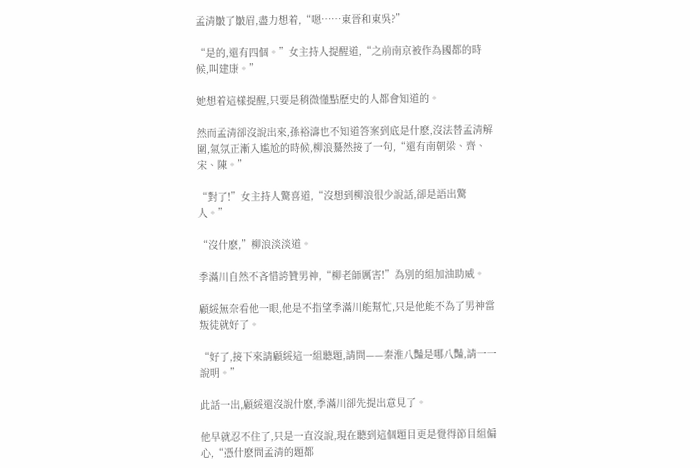孟清皺了皺眉,盡力想着,“嗯……東晉和東吳?”

“是的,還有四個。”女主持人提醒道,“之前南京被作為國都的時候,叫建康。”

她想着這樣提醒,只要是稍微懂點歷史的人都會知道的。

然而孟清卻沒說出來,孫裕濤也不知道答案到底是什麽,沒法替孟清解圍,氣氛正漸入尴尬的時候,柳浪驀然接了一句,“還有南朝梁、齊、宋、陳。”

“對了!”女主持人驚喜道,“沒想到柳浪很少說話,卻是語出驚人。”

“沒什麽,”柳浪淡淡道。

季滿川自然不吝惜誇贊男神,“柳老師厲害!”為別的組加油助威。

顧綏無奈看他一眼,他是不指望季滿川能幫忙,只是他能不為了男神當叛徒就好了。

“好了,接下來請顧綏這一組聽題,請問——秦淮八豔是哪八豔,請一一說明。”

此話一出,顧綏還沒說什麽,季滿川卻先提出意見了。

他早就忍不住了,只是一直沒說,現在聽到這個題目更是覺得節目組偏心,“憑什麽問孟清的題都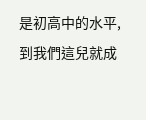是初高中的水平,到我們這兒就成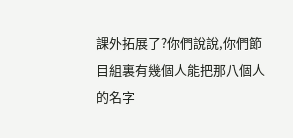課外拓展了?你們說說,你們節目組裏有幾個人能把那八個人的名字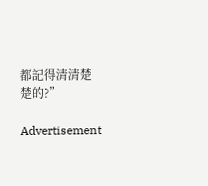都記得清清楚楚的?”

Advertisement